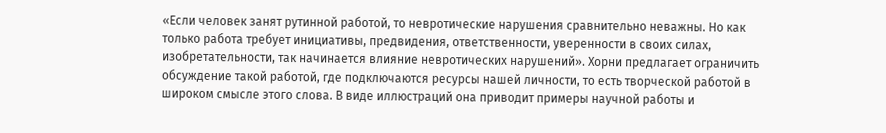«Если человек занят рутинной работой, то невротические нарушения сравнительно неважны. Но как только работа требует инициативы, предвидения, ответственности, уверенности в своих силах, изобретательности, так начинается влияние невротических нарушений». Хорни предлагает ограничить обсуждение такой работой, где подключаются ресурсы нашей личности, то есть творческой работой в широком смысле этого слова. В виде иллюстраций она приводит примеры научной работы и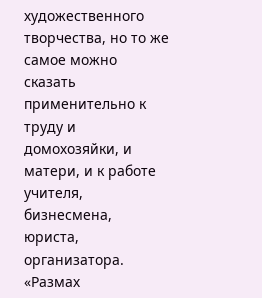художественного творчества, но то же самое можно сказать применительно к труду и домохозяйки, и матери, и к работе учителя, бизнесмена, юриста, организатора.
«Размах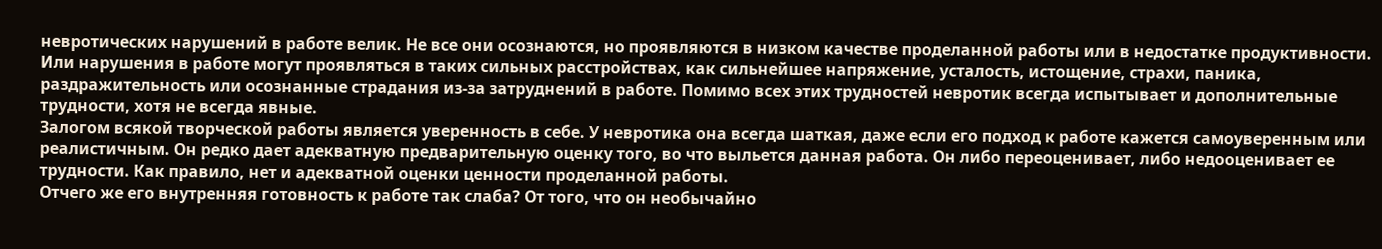невротических нарушений в работе велик. Не все они осознаются, но проявляются в низком качестве проделанной работы или в недостатке продуктивности. Или нарушения в работе могут проявляться в таких сильных расстройствах, как сильнейшее напряжение, усталость, истощение, страхи, паника, раздражительность или осознанные страдания из-за затруднений в работе. Помимо всех этих трудностей невротик всегда испытывает и дополнительные трудности, хотя не всегда явные.
Залогом всякой творческой работы является уверенность в себе. У невротика она всегда шаткая, даже если его подход к работе кажется самоуверенным или реалистичным. Он редко дает адекватную предварительную оценку того, во что выльется данная работа. Он либо переоценивает, либо недооценивает ее трудности. Как правило, нет и адекватной оценки ценности проделанной работы.
Отчего же его внутренняя готовность к работе так слаба? От того, что он необычайно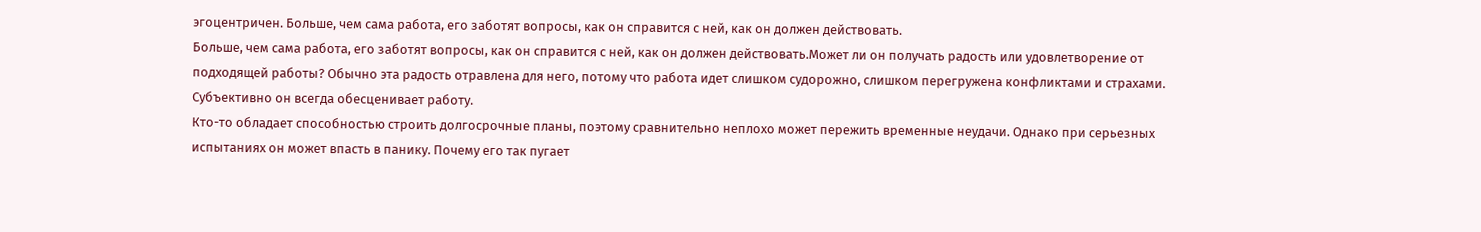эгоцентричен. Больше, чем сама работа, его заботят вопросы, как он справится с ней, как он должен действовать.
Больше, чем сама работа, его заботят вопросы, как он справится с ней, как он должен действовать.Может ли он получать радость или удовлетворение от подходящей работы? Обычно эта радость отравлена для него, потому что работа идет слишком судорожно, слишком перегружена конфликтами и страхами. Субъективно он всегда обесценивает работу.
Кто-то обладает способностью строить долгосрочные планы, поэтому сравнительно неплохо может пережить временные неудачи. Однако при серьезных испытаниях он может впасть в панику. Почему его так пугает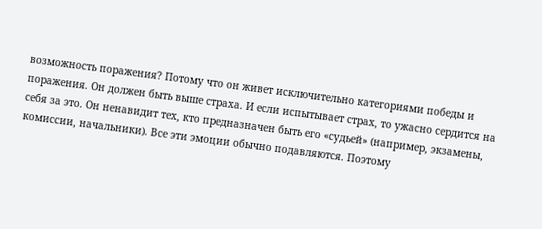возможность поражения? Потому что он живет исключительно категориями победы и поражения. Он должен быть выше страха. И если испытывает страх, то ужасно сердится на себя за это. Он ненавидит тех, кто предназначен быть его «судьей» (например, экзамены, комиссии, начальники). Все эти эмоции обычно подавляются. Поэтому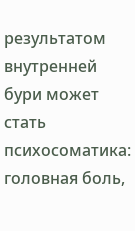результатом внутренней бури может стать психосоматика: головная боль,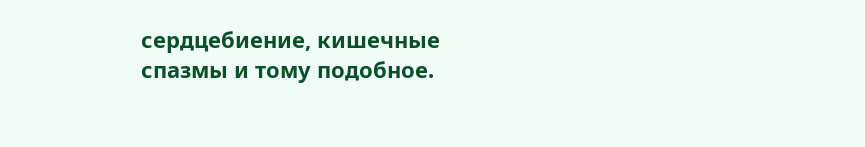сердцебиение, кишечные спазмы и тому подобное.